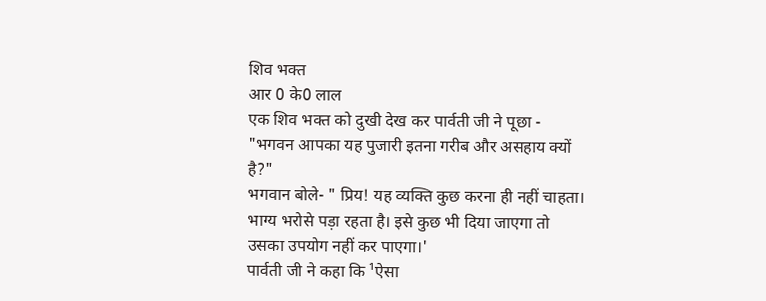शिव भक्त
आर 0 के0 लाल
एक शिव भक्त को दुखी देख कर पार्वती जी ने पूछा - "भगवन आपका यह पुजारी इतना गरीब और असहाय क्यों है?"
भगवान बोले- " प्रिय! यह व्यक्ति कुछ करना ही नहीं चाहता। भाग्य भरोसे पड़ा रहता है। इसे कुछ भी दिया जाएगा तो उसका उपयोग नहीं कर पाएगा।'
पार्वती जी ने कहा कि ¹ऐसा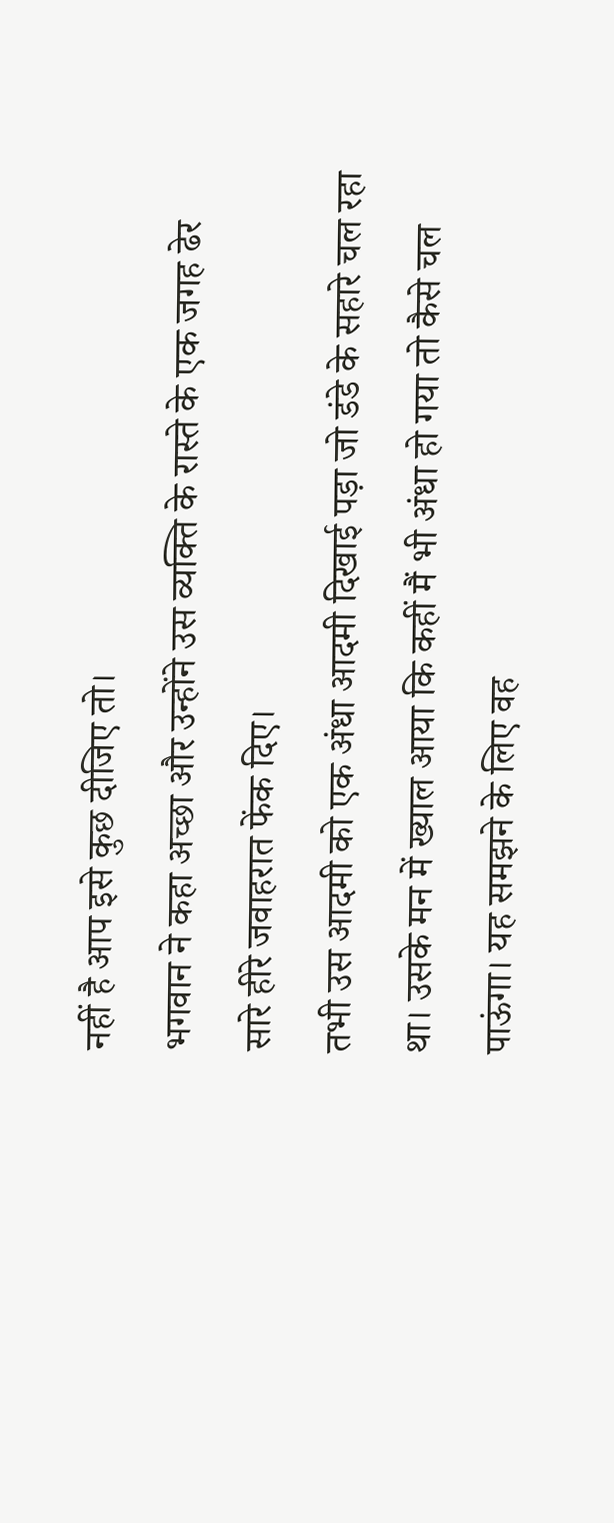नहीं है आप इसे कुछ दीजिए तो।
भगवान ने कहा अच्छा और उन्होंने उस व्यक्ति के रास्ते के एक जगह ढेर सारे हीरे जवाहरात फेंक दिए।
तभी उस आदमी को एक अंधा आदमी दिखाई पड़ा जो डंडे के सहारे चल रहा था। उसके मन में ख्याल आया कि कहीं मैं भी अंधा हो गया तो कैसे चल पाऊंगा। यह समझने के लिए वह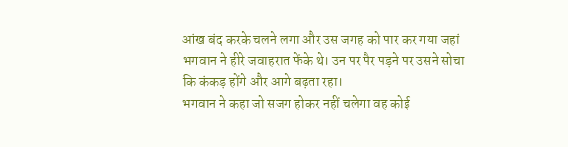आंख बंद करके चलने लगा और उस जगह को पार कर गया जहां भगवान ने हीरे जवाहरात फेंके थे। उन पर पैर पड़ने पर उसने सोचा कि कंकड़ होंगे और आगे बढ़ता रहा।
भगवान ने कहा जो सजग होकर नहीं चलेगा वह कोई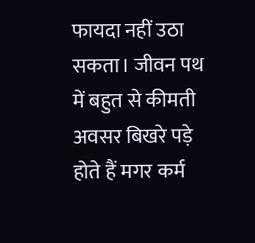फायदा नहीं उठा सकता। जीवन पथ में बहुत से कीमती अवसर बिखरे पड़े होते हैं मगर कर्म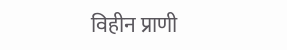विहीन प्राणी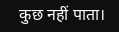कुछ नहीं पाता।